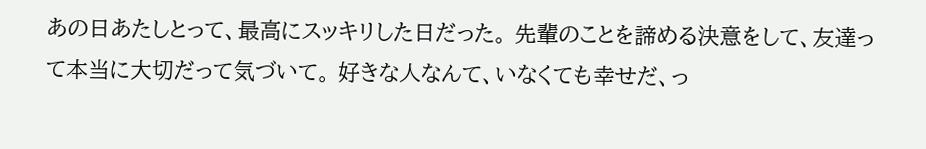あの日あたしとって、最高にスッキリした日だった。 先輩のことを諦める決意をして、友達って本当に大切だって気づいて。 好きな人なんて、いなくても幸せだ、っ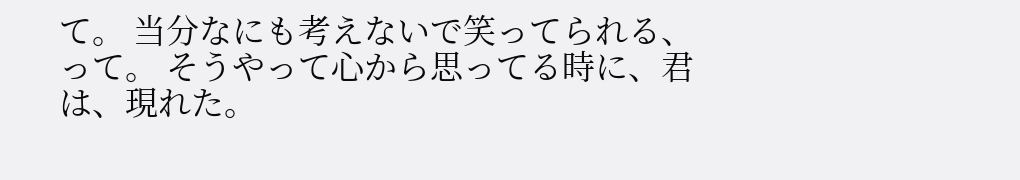て。 当分なにも考えないで笑ってられる、って。 そうやって心から思ってる時に、君は、現れた。